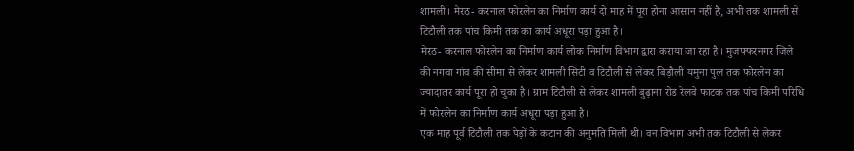शामली। मेरठ- करनाल फोरलेन का निर्माण कार्य दो माह में पूरा होना आसान नहीं है, अभी तक शामली से टिटौली तक पांच किमी तक का कार्य अधूरा पड़ा हुआ है।
मेरठ- करनाल फोरलेन का निर्माण कार्य लोक निर्माण विभाग द्वारा कराया जा रहा है। मुजफ्फरनगर जिले की नगवा गांव की सीमा से लेकर शामली सिटी व टिटौली से लेकर बिड़ौली यमुना पुल तक फोरलेन का ज्यादातर कार्य पूरा हो चुका है। ग्राम टिटौली से लेकर शामली बुढ़ाना रोड रेलवे फाटक तक पांच किमी परिधि में फोरलेन का निर्माण कार्य अधूरा पड़ा हुआ है।
एक माह पूर्व टिटौली तक पेड़ों के कटान की अनुमति मिली थी। वन विभाग अभी तक टिटौली से लेकर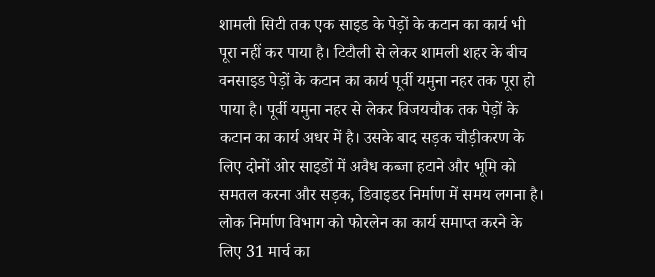शामली सिटी तक एक साइड के पेड़ों के कटान का कार्य भी पूरा नहीं कर पाया है। टिटौली से लेकर शामली शहर के बीच वनसाइड पेड़ों के कटान का कार्य पूर्वी यमुना नहर तक पूरा हो पाया है। पूर्वी यमुना नहर से लेकर विजयचौक तक पेड़ों के कटान का कार्य अधर में है। उसके बाद सड़क चौड़ीकरण के लिए दोनों ओर साइडों में अवैध कब्जा हटाने और भूमि को समतल करना और सड़क, डिवाइडर निर्माण में समय लगना है। लोक निर्माण विभाग को फोरलेन का कार्य समाप्त करने के लिए 31 मार्च का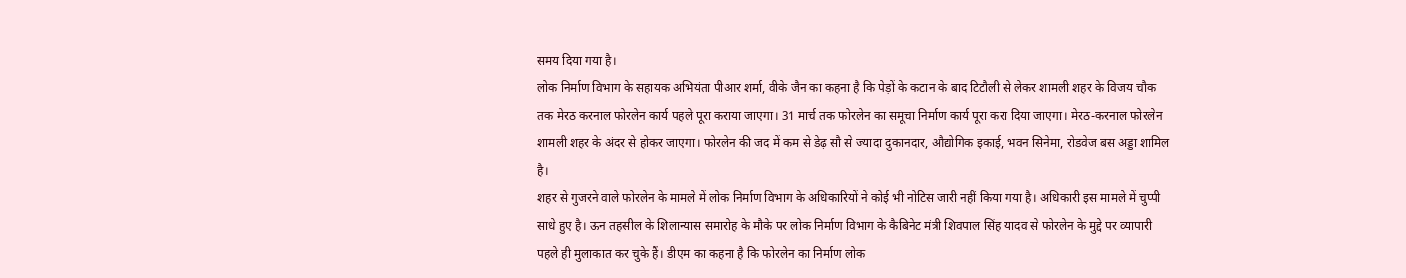समय दिया गया है।
लोक निर्माण विभाग के सहायक अभियंता पीआर शर्मा, वीके जैन का कहना है कि पेड़ों के कटान के बाद टिटौली से लेकर शामली शहर के विजय चौक तक मेरठ करनाल फोरलेन कार्य पहले पूरा कराया जाएगा। 31 मार्च तक फोरलेन का समूचा निर्माण कार्य पूरा करा दिया जाएगा। मेरठ-करनाल फोरलेन शामली शहर के अंदर से होकर जाएगा। फोरलेन की जद में कम से डेढ़ सौ से ज्यादा दुकानदार, औद्योगिक इकाई, भवन सिनेमा, रोडवेज बस अड्डा शामिल है।
शहर से गुजरने वाले फोरलेन के मामले में लोक निर्माण विभाग के अधिकारियों ने कोई भी नोटिस जारी नहीं किया गया है। अधिकारी इस मामले में चुप्पी साधे हुए है। ऊन तहसील के शिलान्यास समारोह के मौके पर लोक निर्माण विभाग के कैबिनेट मंत्री शिवपाल सिंह यादव से फोरलेन के मुद्दे पर व्यापारी पहले ही मुलाकात कर चुके हैं। डीएम का कहना है कि फोरलेन का निर्माण लोक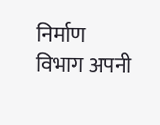निर्माण विभाग अपनी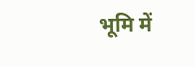भूमि में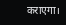कराएगा।